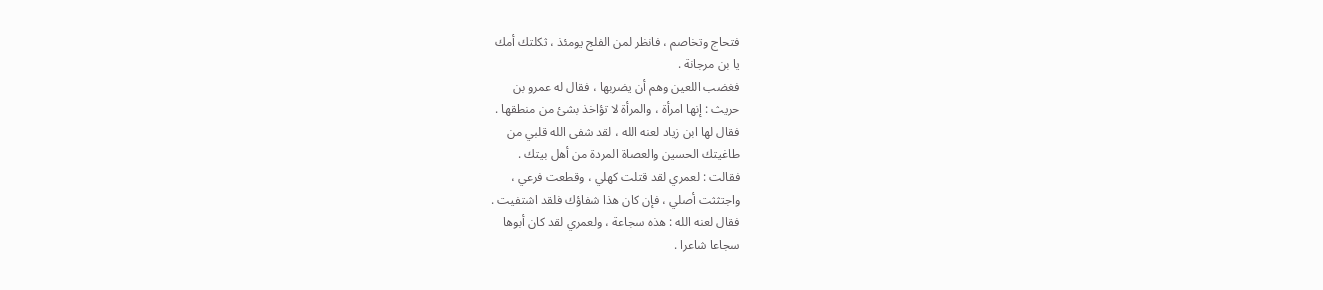فتحاج وتخاصم ، فانظر لمن الفلج يومئذ ، ثكلتك أمك
يا بن مرجانة .
فغضب اللعين وهم أن يضربها ، فقال له عمرو بن
حريث : إنها امرأة ، والمرأة لا تؤاخذ بشئ من منطقها .
فقال لها ابن زياد لعنه الله ، لقد شفى الله قلبي من
طاغيتك الحسين والعصاة المردة من أهل بيتك .
فقالت : لعمري لقد قتلت كهلي ، وقطعت فرعي ،
واجتثثت أصلي ، فإن كان هذا شفاؤك فلقد اشتفيت .
فقال لعنه الله : هذه سجاعة ، ولعمري لقد كان أبوها
سجاعا شاعرا .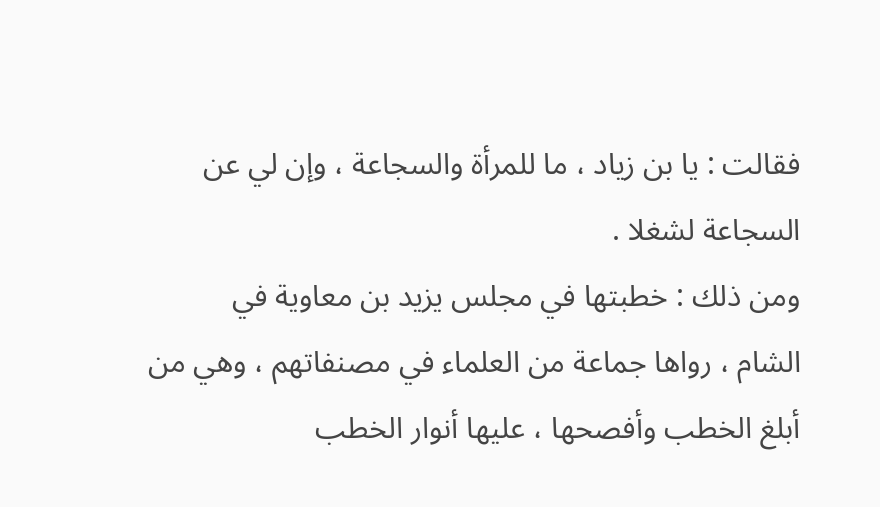فقالت : يا بن زياد ، ما للمرأة والسجاعة ، وإن لي عن
السجاعة لشغلا .
ومن ذلك : خطبتها في مجلس يزيد بن معاوية في
الشام ، رواها جماعة من العلماء في مصنفاتهم ، وهي من
أبلغ الخطب وأفصحها ، عليها أنوار الخطب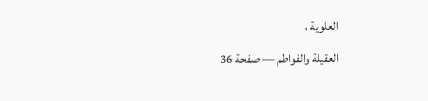العلوية ،
العقيلة والفواطم — صفحة 36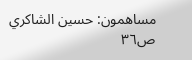مساهمون: حسين الشاكري
ص٣٦